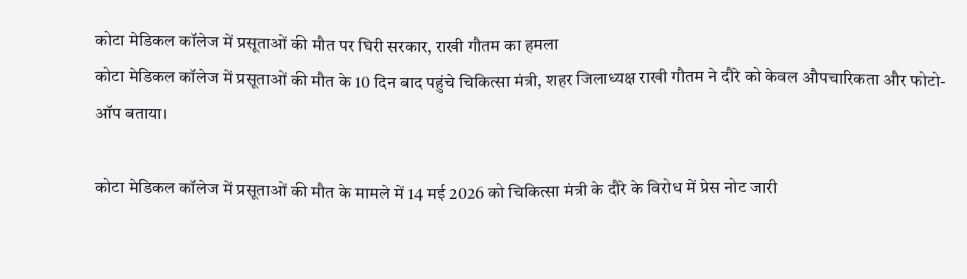कोटा मेडिकल कॉलेज में प्रसूताओं की मौत पर घिरी सरकार, राखी गौतम का हमला
कोटा मेडिकल कॉलेज में प्रसूताओं की मौत के 10 दिन बाद पहुंचे चिकित्सा मंत्री, शहर जिलाध्यक्ष राखी गौतम ने दौरे को केवल औपचारिकता और फोटो-ऑप बताया।

कोटा मेडिकल कॉलेज में प्रसूताओं की मौत के मामले में 14 मई 2026 को चिकित्सा मंत्री के दौरे के विरोध में प्रेस नोट जारी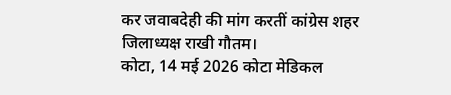कर जवाबदेही की मांग करतीं कांग्रेस शहर जिलाध्यक्ष राखी गौतम।
कोटा, 14 मई 2026 कोटा मेडिकल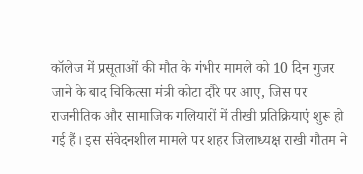कॉलेज में प्रसूताओं की मौत के गंभीर मामले को 10 दिन गुजर जाने के बाद चिकित्सा मंत्री कोटा दौरे पर आए, जिस पर राजनीतिक और सामाजिक गलियारों में तीखी प्रतिक्रियाएं शुरू हो गई हैं। इस संवेदनशील मामले पर शहर जिलाध्यक्ष राखी गौतम ने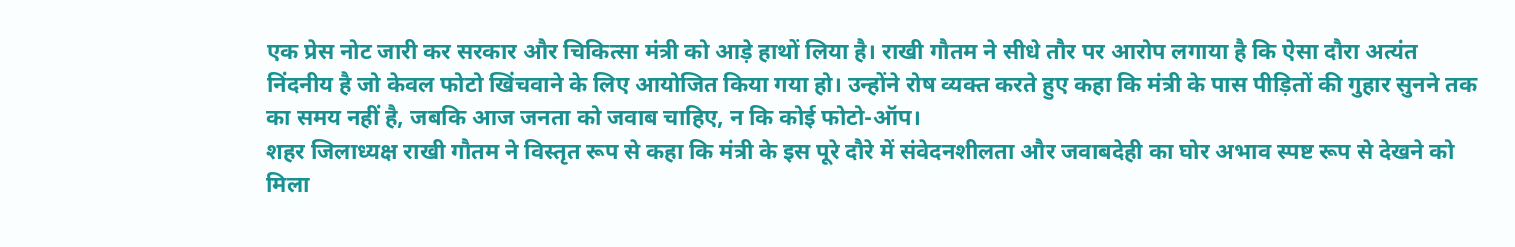एक प्रेस नोट जारी कर सरकार और चिकित्सा मंत्री को आड़े हाथों लिया है। राखी गौतम ने सीधे तौर पर आरोप लगाया है कि ऐसा दौरा अत्यंत निंदनीय है जो केवल फोटो खिंचवाने के लिए आयोजित किया गया हो। उन्होंने रोष व्यक्त करते हुए कहा कि मंत्री के पास पीड़ितों की गुहार सुनने तक का समय नहीं है, जबकि आज जनता को जवाब चाहिए, न कि कोई फोटो-ऑप।
शहर जिलाध्यक्ष राखी गौतम ने विस्तृत रूप से कहा कि मंत्री के इस पूरे दौरे में संवेदनशीलता और जवाबदेही का घोर अभाव स्पष्ट रूप से देखने को मिला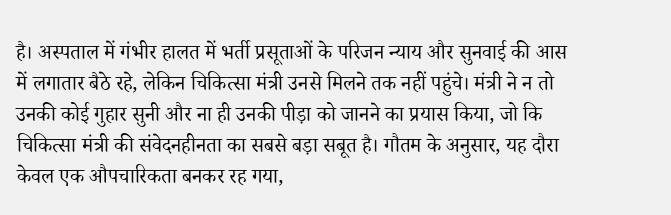है। अस्पताल में गंभीर हालत में भर्ती प्रसूताओं के परिजन न्याय और सुनवाई की आस में लगातार बैठे रहे, लेकिन चिकित्सा मंत्री उनसे मिलने तक नहीं पहुंचे। मंत्री ने न तो उनकी कोई गुहार सुनी और ना ही उनकी पीड़ा को जानने का प्रयास किया, जो कि चिकित्सा मंत्री की संवेदनहीनता का सबसे बड़ा सबूत है। गौतम के अनुसार, यह दौरा केवल एक औपचारिकता बनकर रह गया,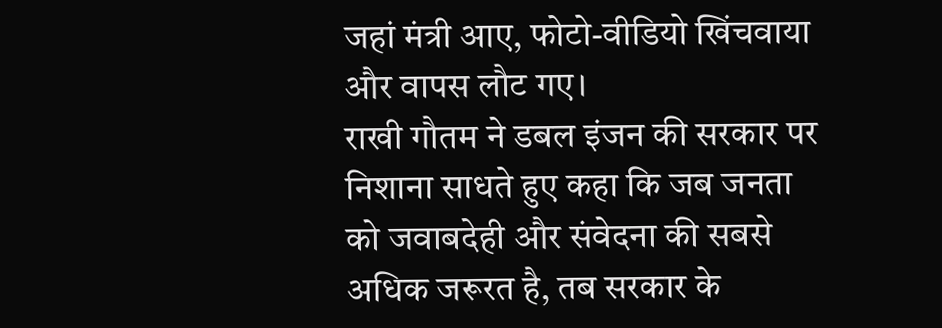जहां मंत्री आए, फोटो-वीडियो खिंचवाया और वापस लौट गए।
राखी गौतम ने डबल इंजन की सरकार पर निशाना साधते हुए कहा कि जब जनता को जवाबदेही और संवेदना की सबसे अधिक जरूरत है, तब सरकार के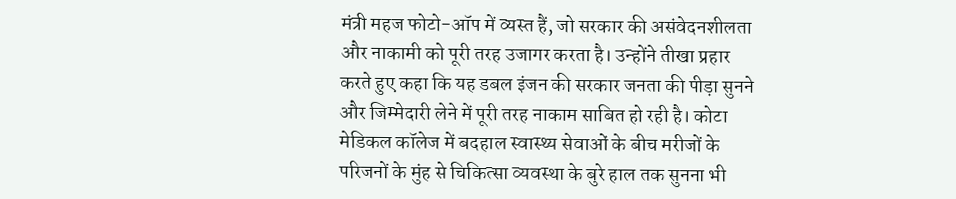मंत्री महज फोटो-ऑप में व्यस्त हैं, जो सरकार की असंवेदनशीलता और नाकामी को पूरी तरह उजागर करता है। उन्होंने तीखा प्रहार करते हुए कहा कि यह डबल इंजन की सरकार जनता की पीड़ा सुनने और जिम्मेदारी लेने में पूरी तरह नाकाम साबित हो रही है। कोटा मेडिकल कॉलेज में बदहाल स्वास्थ्य सेवाओं के बीच मरीजों के परिजनों के मुंह से चिकित्सा व्यवस्था के बुरे हाल तक सुनना भी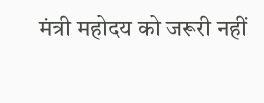मंत्री महोदय को जरूरी नहीं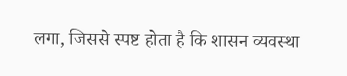लगा, जिससे स्पष्ट होता है कि शासन व्यवस्था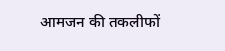आमजन की तकलीफों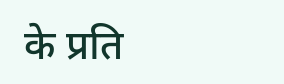के प्रति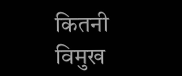कितनी विमुख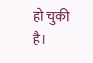हो चुकी है।